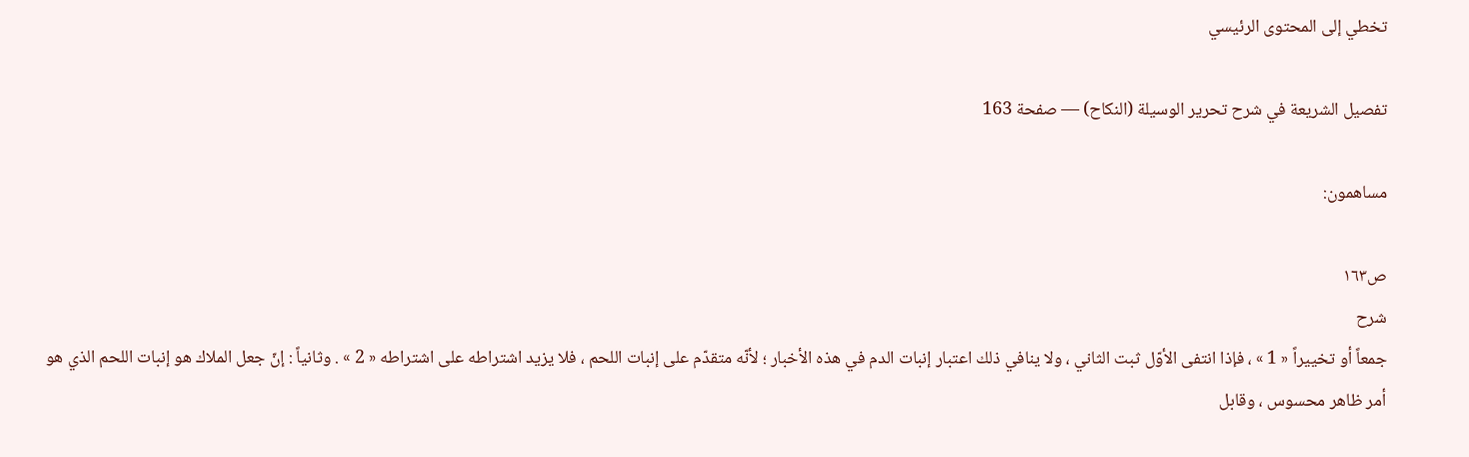تخطي إلى المحتوى الرئيسي

تفصيل الشريعة في شرح تحرير الوسيلة (النكاح) — صفحة 163

مساهمون:

ص١٦٣
شرح
جمعاً أو تخييراً « 1 » ، فإذا انتفى الأوّل ثبت الثاني ، ولا ينافي ذلك اعتبار إنبات الدم في هذه الأخبار ؛ لأنّه متقدّم على إنبات اللحم ، فلا يزيد اشتراطه على اشتراطه « 2 » . وثانياً : إنّ جعل الملاك هو إنبات اللحم الذي هو أمر ظاهر محسوس ، وقابل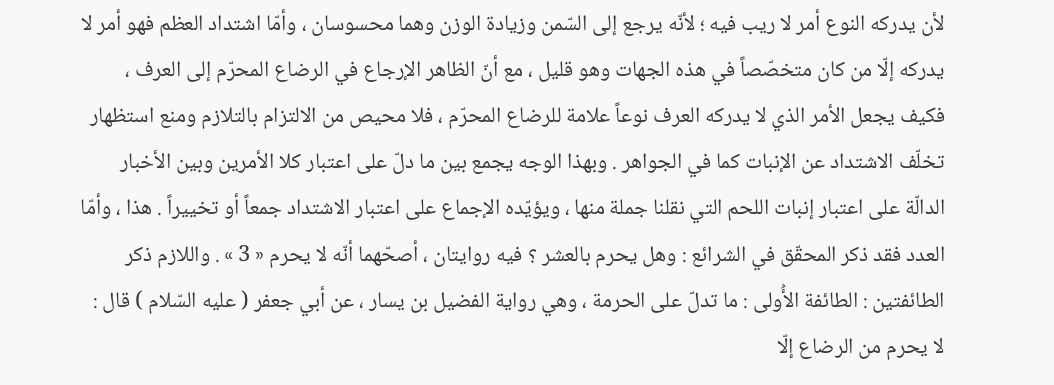لأن يدركه النوع أمر لا ريب فيه ؛ لأنّه يرجع إلى السّمن وزيادة الوزن وهما محسوسان ، وأمّا اشتداد العظم فهو أمر لا يدركه إلّا من كان متخصّصاً في هذه الجهات وهو قليل ، مع أنّ الظاهر الإرجاع في الرضاع المحرّم إلى العرف ، فكيف يجعل الأمر الذي لا يدركه العرف نوعاً علامة للرضاع المحرّم ، فلا محيص من الالتزام بالتلازم ومنع استظهار تخلّف الاشتداد عن الإنبات كما في الجواهر . وبهذا الوجه يجمع بين ما دلّ على اعتبار كلا الأمرين وبين الأخبار الدالّة على اعتبار إنبات اللحم التي نقلنا جملة منها ، ويؤيّده الإجماع على اعتبار الاشتداد جمعاً أو تخييراً . هذا ، وأمّا العدد فقد ذكر المحقّق في الشرائع : وهل يحرم بالعشر ؟ فيه روايتان ، أصحّهما أنّه لا يحرم « 3 » . واللازم ذكر الطائفتين : الطائفة الأُولى : ما تدلّ على الحرمة ، وهي رواية الفضيل بن يسار ، عن أبي جعفر ( عليه السّلام ) قال : لا يحرم من الرضاع إلّا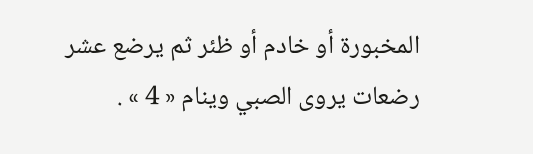المخبورة أو خادم أو ظئر ثم يرضع عشر رضعات يروى الصبي وينام « 4 » .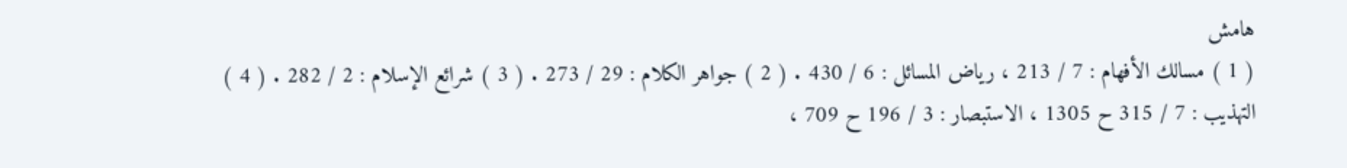هامش
( 1 ) مسالك الأفهام : 7 / 213 ، رياض المسائل : 6 / 430 . ( 2 ) جواهر الكلام : 29 / 273 . ( 3 ) شرائع الإسلام : 2 / 282 . ( 4 ) التهذيب : 7 / 315 ح 1305 ، الاستبصار : 3 / 196 ح 709 ،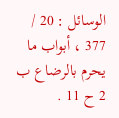الوسائل : 20 / 377 ، أبواب ما يحرم بالرضاع ب 2 ح 11 .